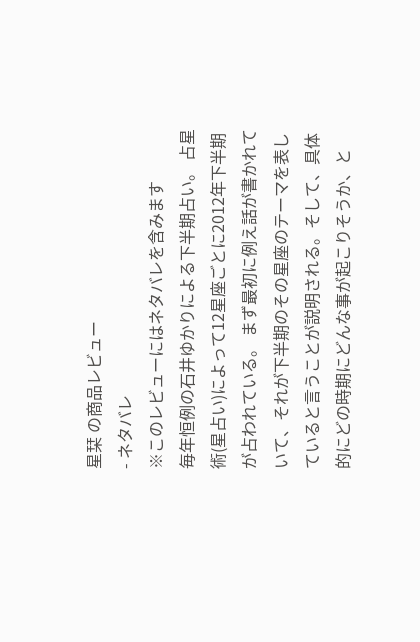星栞 の商品レビュー
- ネタバレ
※このレビューにはネタバレを含みます
毎年恒例の石井ゆかりによる下半期占い。 占星術(星占い)によって12星座ごとに2012年下半期が占われている。 まず最初に例え話が書かれていて、それが下半期のその星座のテーマを表していると言うことが説明される。そして、具体的にどの時期にどんな事が起こりそうか、と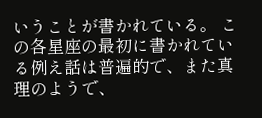いうことが書かれている。 この各星座の最初に書かれている例え話は普遍的で、また真理のようで、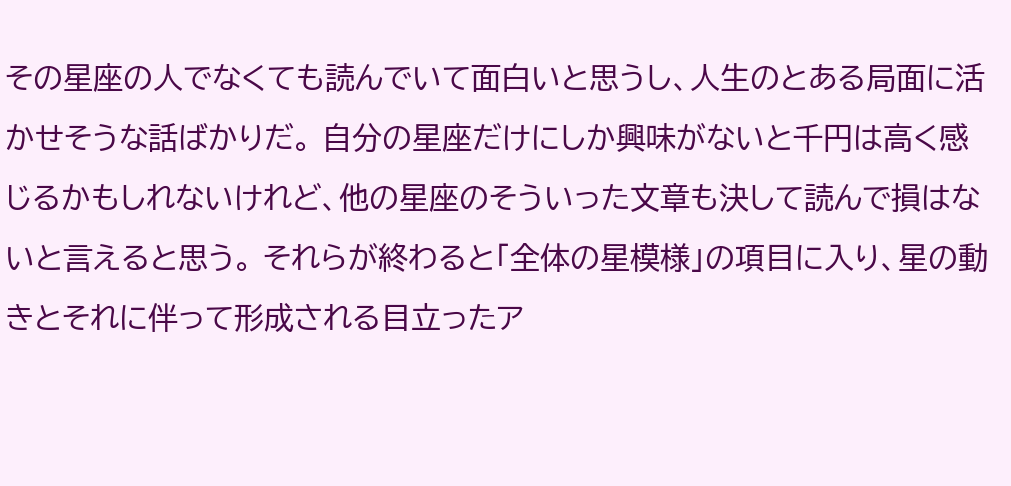その星座の人でなくても読んでいて面白いと思うし、人生のとある局面に活かせそうな話ばかりだ。 自分の星座だけにしか興味がないと千円は高く感じるかもしれないけれど、他の星座のそういった文章も決して読んで損はないと言えると思う。 それらが終わると「全体の星模様」の項目に入り、星の動きとそれに伴って形成される目立ったア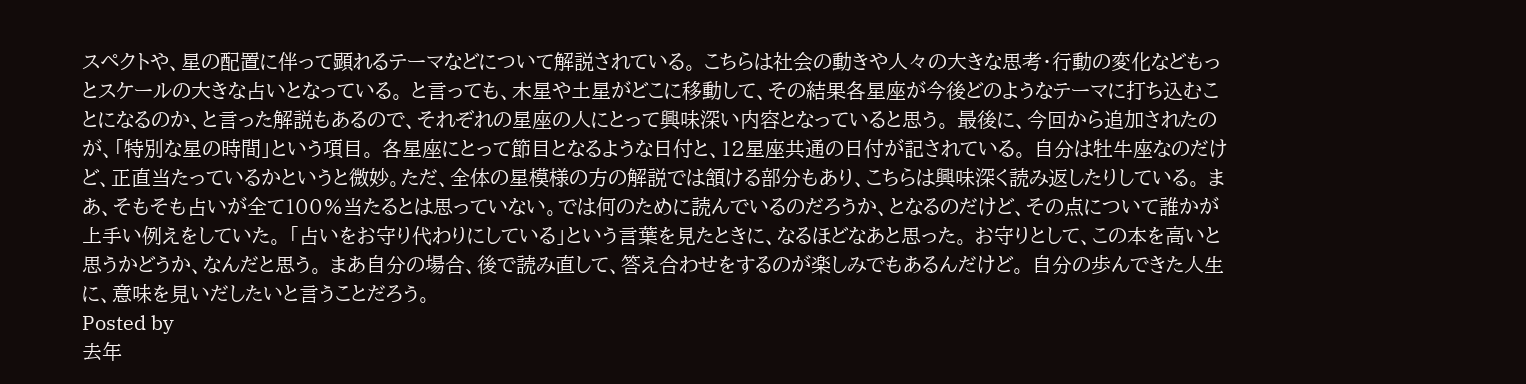スペクトや、星の配置に伴って顕れるテーマなどについて解説されている。 こちらは社会の動きや人々の大きな思考・行動の変化などもっとスケールの大きな占いとなっている。 と言っても、木星や土星がどこに移動して、その結果各星座が今後どのようなテーマに打ち込むことになるのか、と言った解説もあるので、それぞれの星座の人にとって興味深い内容となっていると思う。 最後に、今回から追加されたのが、「特別な星の時間」という項目。 各星座にとって節目となるような日付と、12星座共通の日付が記されている。 自分は牡牛座なのだけど、正直当たっているかというと微妙。ただ、全体の星模様の方の解説では頷ける部分もあり、こちらは興味深く読み返したりしている。 まあ、そもそも占いが全て100%当たるとは思っていない。では何のために読んでいるのだろうか、となるのだけど、その点について誰かが上手い例えをしていた。 「占いをお守り代わりにしている」という言葉を見たときに、なるほどなあと思った。 お守りとして、この本を高いと思うかどうか、なんだと思う。 まあ自分の場合、後で読み直して、答え合わせをするのが楽しみでもあるんだけど。 自分の歩んできた人生に、意味を見いだしたいと言うことだろう。
Posted by
去年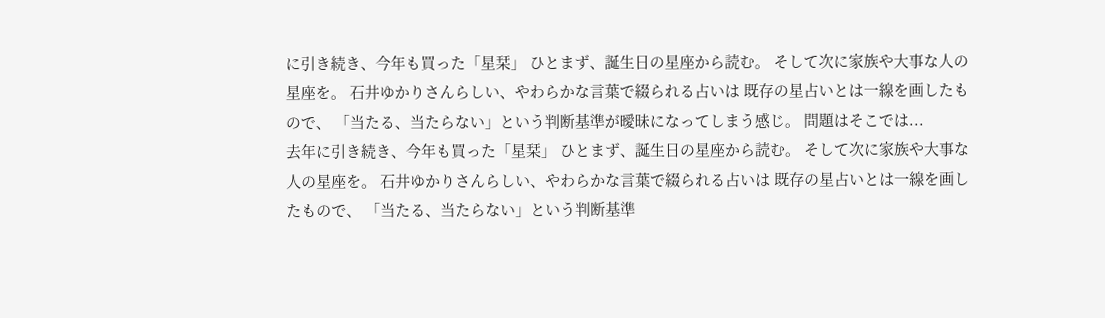に引き続き、今年も買った「星栞」 ひとまず、誕生日の星座から読む。 そして次に家族や大事な人の星座を。 石井ゆかりさんらしい、やわらかな言葉で綴られる占いは 既存の星占いとは一線を画したもので、 「当たる、当たらない」という判断基準が曖昧になってしまう感じ。 問題はそこでは...
去年に引き続き、今年も買った「星栞」 ひとまず、誕生日の星座から読む。 そして次に家族や大事な人の星座を。 石井ゆかりさんらしい、やわらかな言葉で綴られる占いは 既存の星占いとは一線を画したもので、 「当たる、当たらない」という判断基準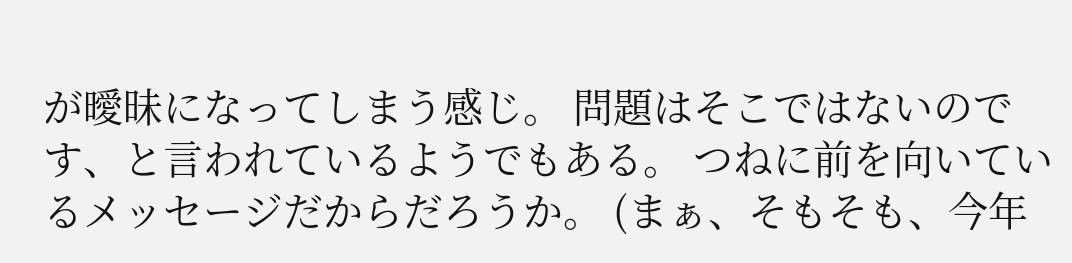が曖昧になってしまう感じ。 問題はそこではないのです、と言われているようでもある。 つねに前を向いているメッセージだからだろうか。 (まぁ、そもそも、今年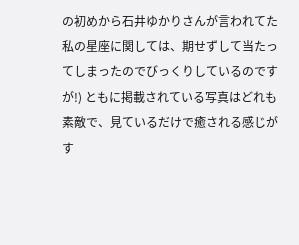の初めから石井ゆかりさんが言われてた私の星座に関しては、期せずして当たってしまったのでびっくりしているのですが!) ともに掲載されている写真はどれも素敵で、見ているだけで癒される感じがす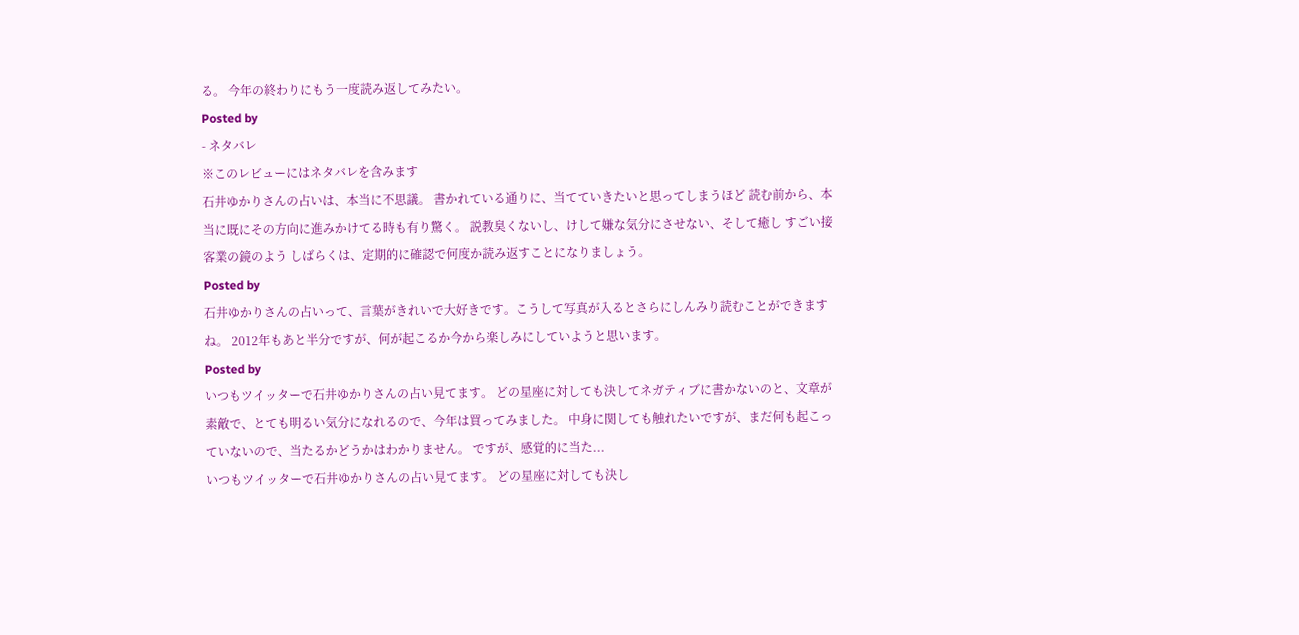る。 今年の終わりにもう一度読み返してみたい。
Posted by
- ネタバレ
※このレビューにはネタバレを含みます
石井ゆかりさんの占いは、本当に不思議。 書かれている通りに、当てていきたいと思ってしまうほど 読む前から、本当に既にその方向に進みかけてる時も有り驚く。 説教臭くないし、けして嫌な気分にさせない、そして癒し すごい接客業の鏡のよう しばらくは、定期的に確認で何度か読み返すことになりましょう。
Posted by
石井ゆかりさんの占いって、言葉がきれいで大好きです。こうして写真が入るとさらにしんみり読むことができますね。 2012年もあと半分ですが、何が起こるか今から楽しみにしていようと思います。
Posted by
いつもツイッターで石井ゆかりさんの占い見てます。 どの星座に対しても決してネガティブに書かないのと、文章が素敵で、とても明るい気分になれるので、今年は買ってみました。 中身に関しても触れたいですが、まだ何も起こっていないので、当たるかどうかはわかりません。 ですが、感覚的に当た...
いつもツイッターで石井ゆかりさんの占い見てます。 どの星座に対しても決し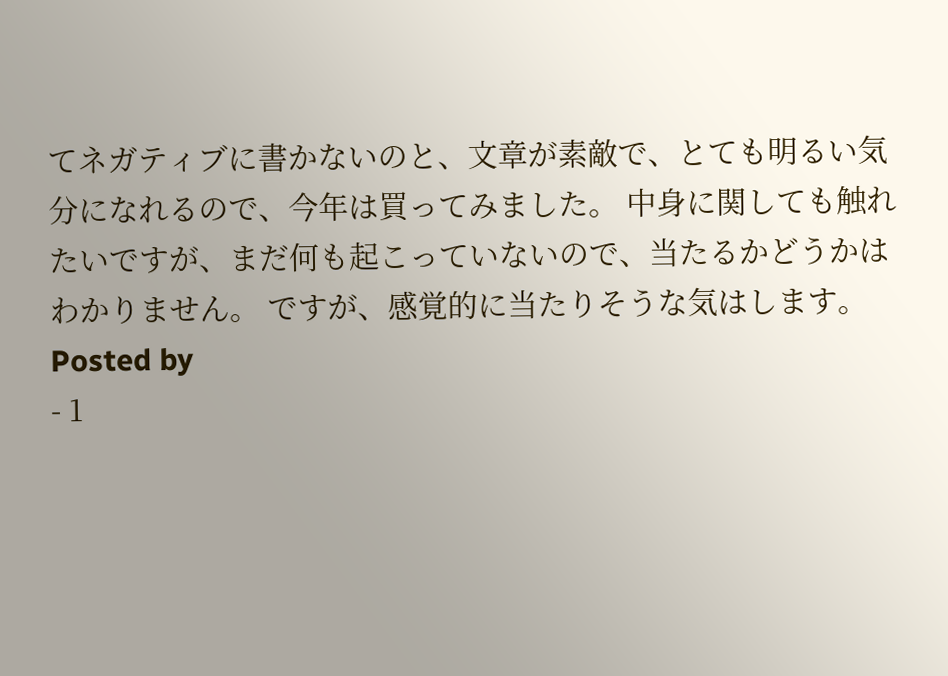てネガティブに書かないのと、文章が素敵で、とても明るい気分になれるので、今年は買ってみました。 中身に関しても触れたいですが、まだ何も起こっていないので、当たるかどうかはわかりません。 ですが、感覚的に当たりそうな気はします。
Posted by
- 1